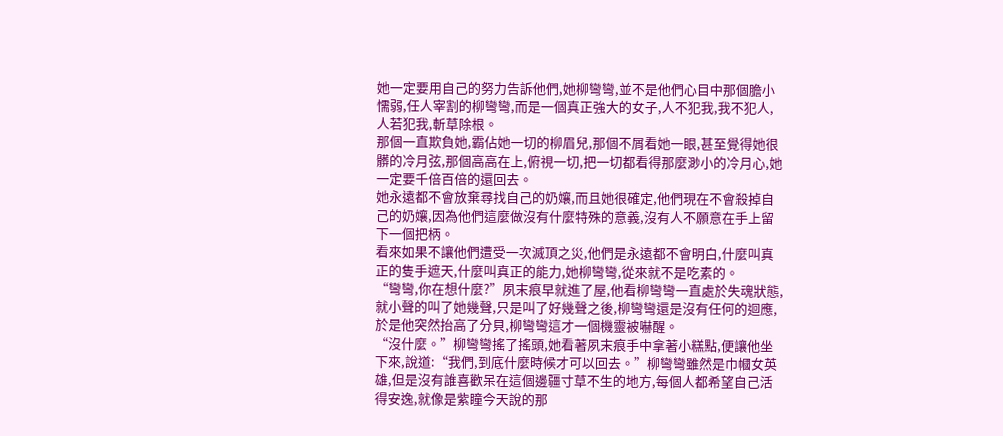她一定要用自己的努力告訴他們,她柳彎彎,並不是他們心目中那個膽小懦弱,任人宰割的柳彎彎,而是一個真正強大的女子,人不犯我,我不犯人,人若犯我,斬草除根。
那個一直欺負她,霸佔她一切的柳眉兒,那個不屑看她一眼,甚至覺得她很髒的冷月弦,那個高高在上,俯視一切,把一切都看得那麼渺小的冷月心,她一定要千倍百倍的還回去。
她永遠都不會放棄尋找自己的奶孃,而且她很確定,他們現在不會殺掉自己的奶孃,因為他們這麼做沒有什麼特殊的意義,沒有人不願意在手上留下一個把柄。
看來如果不讓他們遭受一次滅頂之災,他們是永遠都不會明白,什麼叫真正的隻手遮天,什麼叫真正的能力,她柳彎彎,從來就不是吃素的。
“彎彎,你在想什麼?”夙末痕早就進了屋,他看柳彎彎一直處於失魂狀態,就小聲的叫了她幾聲,只是叫了好幾聲之後,柳彎彎還是沒有任何的迴應,於是他突然抬高了分貝,柳彎彎這才一個機靈被嚇醒。
“沒什麼。”柳彎彎搖了搖頭,她看著夙末痕手中拿著小糕點,便讓他坐下來,說道:“我們,到底什麼時候才可以回去。”柳彎彎雖然是巾幗女英雄,但是沒有誰喜歡呆在這個邊疆寸草不生的地方,每個人都希望自己活得安逸,就像是紫瞳今天說的那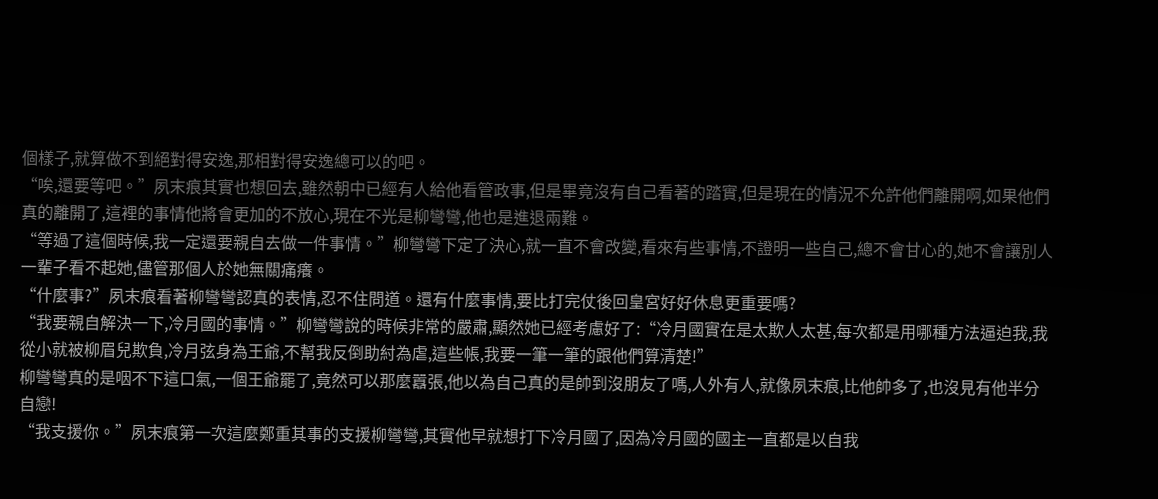個樣子,就算做不到絕對得安逸,那相對得安逸總可以的吧。
“唉,還要等吧。”夙末痕其實也想回去,雖然朝中已經有人給他看管政事,但是畢竟沒有自己看著的踏實,但是現在的情況不允許他們離開啊,如果他們真的離開了,這裡的事情他將會更加的不放心,現在不光是柳彎彎,他也是進退兩難。
“等過了這個時候,我一定還要親自去做一件事情。”柳彎彎下定了決心,就一直不會改變,看來有些事情,不證明一些自己,總不會甘心的,她不會讓別人一輩子看不起她,儘管那個人於她無關痛癢。
“什麼事?”夙末痕看著柳彎彎認真的表情,忍不住問道。還有什麼事情,要比打完仗後回皇宮好好休息更重要嗎?
“我要親自解決一下,冷月國的事情。”柳彎彎說的時候非常的嚴肅,顯然她已經考慮好了:“冷月國實在是太欺人太甚,每次都是用哪種方法逼迫我,我從小就被柳眉兒欺負,冷月弦身為王爺,不幫我反倒助紂為虐,這些帳,我要一筆一筆的跟他們算清楚!”
柳彎彎真的是咽不下這口氣,一個王爺罷了,竟然可以那麼囂張,他以為自己真的是帥到沒朋友了嗎,人外有人,就像夙末痕,比他帥多了,也沒見有他半分自戀!
“我支援你。”夙末痕第一次這麼鄭重其事的支援柳彎彎,其實他早就想打下冷月國了,因為冷月國的國主一直都是以自我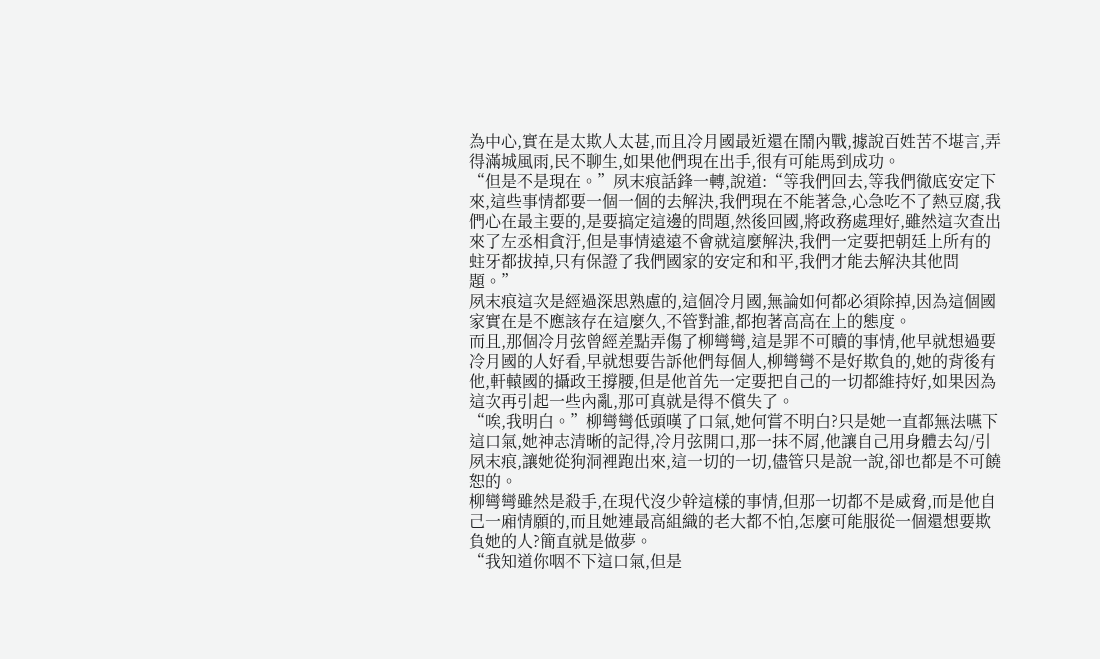為中心,實在是太欺人太甚,而且冷月國最近還在鬧內戰,據說百姓苦不堪言,弄得滿城風雨,民不聊生,如果他們現在出手,很有可能馬到成功。
“但是不是現在。”夙末痕話鋒一轉,說道:“等我們回去,等我們徹底安定下來,這些事情都要一個一個的去解決,我們現在不能著急,心急吃不了熱豆腐,我們心在最主要的,是要搞定這邊的問題,然後回國,將政務處理好,雖然這次查出來了左丞相貪汙,但是事情遠遠不會就這麼解決,我們一定要把朝廷上所有的蛀牙都拔掉,只有保證了我們國家的安定和和平,我們才能去解決其他問題。”
夙末痕這次是經過深思熟慮的,這個冷月國,無論如何都必須除掉,因為這個國家實在是不應該存在這麼久,不管對誰,都抱著高高在上的態度。
而且,那個冷月弦曾經差點弄傷了柳彎彎,這是罪不可贖的事情,他早就想過要冷月國的人好看,早就想要告訴他們每個人,柳彎彎不是好欺負的,她的背後有他,軒轅國的攝政王撐腰,但是他首先一定要把自己的一切都維持好,如果因為這次再引起一些內亂,那可真就是得不償失了。
“唉,我明白。”柳彎彎低頭嘆了口氣,她何嘗不明白?只是她一直都無法嚥下這口氣,她神志清晰的記得,冷月弦開口,那一抹不屑,他讓自己用身體去勾/引夙末痕,讓她從狗洞裡跑出來,這一切的一切,儘管只是說一說,卻也都是不可饒恕的。
柳彎彎雖然是殺手,在現代沒少幹這樣的事情,但那一切都不是威脅,而是他自己一廂情願的,而且她連最高組織的老大都不怕,怎麼可能服從一個還想要欺負她的人?簡直就是做夢。
“我知道你咽不下這口氣,但是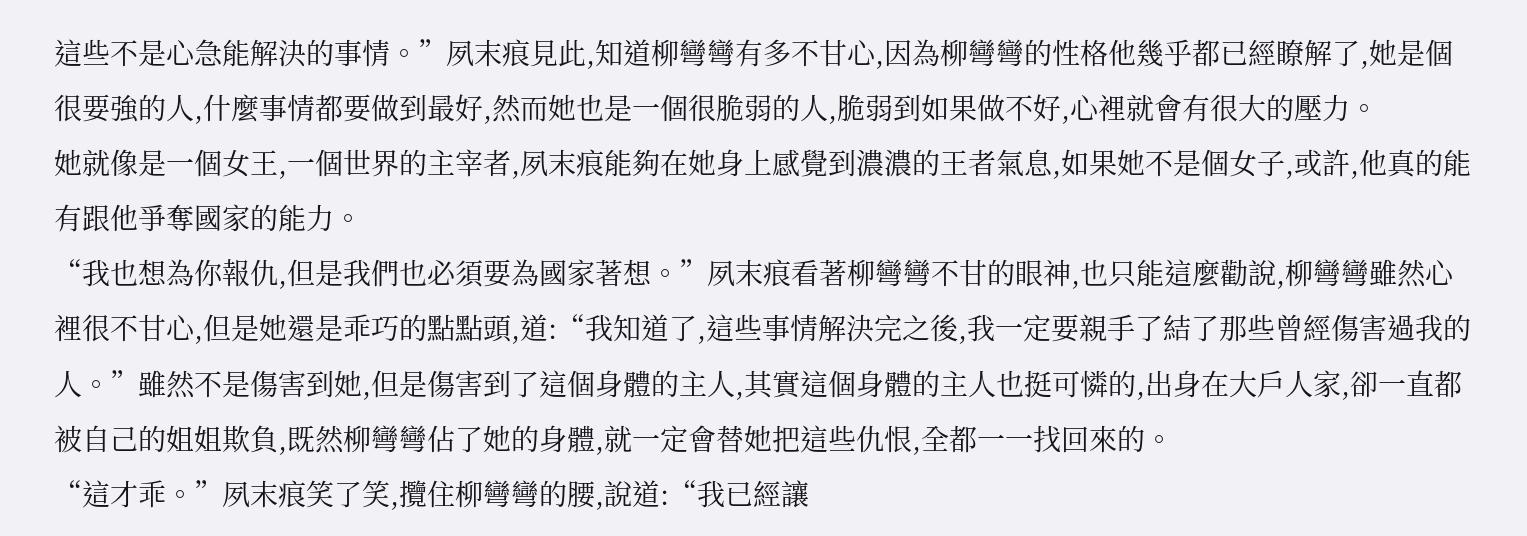這些不是心急能解決的事情。”夙末痕見此,知道柳彎彎有多不甘心,因為柳彎彎的性格他幾乎都已經瞭解了,她是個很要強的人,什麼事情都要做到最好,然而她也是一個很脆弱的人,脆弱到如果做不好,心裡就會有很大的壓力。
她就像是一個女王,一個世界的主宰者,夙末痕能夠在她身上感覺到濃濃的王者氣息,如果她不是個女子,或許,他真的能有跟他爭奪國家的能力。
“我也想為你報仇,但是我們也必須要為國家著想。”夙末痕看著柳彎彎不甘的眼神,也只能這麼勸說,柳彎彎雖然心裡很不甘心,但是她還是乖巧的點點頭,道:“我知道了,這些事情解決完之後,我一定要親手了結了那些曾經傷害過我的人。”雖然不是傷害到她,但是傷害到了這個身體的主人,其實這個身體的主人也挺可憐的,出身在大戶人家,卻一直都被自己的姐姐欺負,既然柳彎彎佔了她的身體,就一定會替她把這些仇恨,全都一一找回來的。
“這才乖。”夙末痕笑了笑,攬住柳彎彎的腰,說道:“我已經讓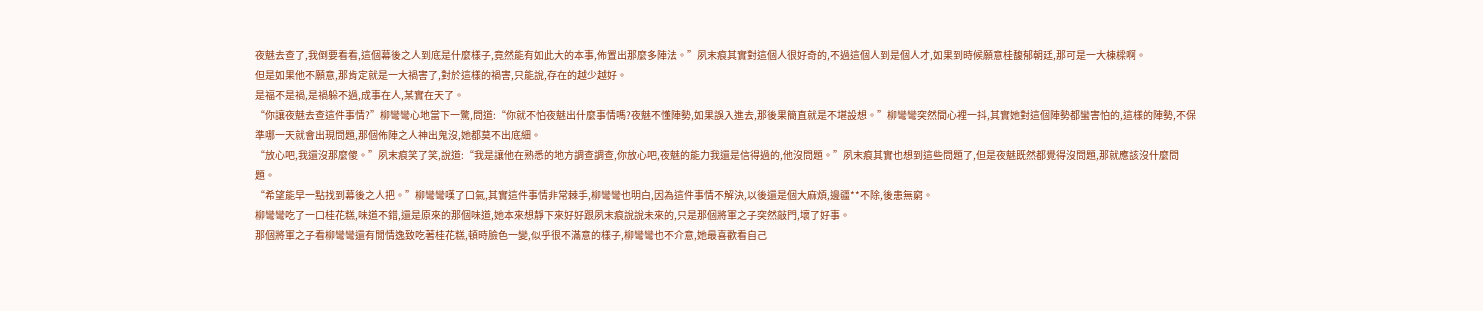夜魅去查了,我倒要看看,這個幕後之人到底是什麼樣子,竟然能有如此大的本事,佈置出那麼多陣法。”夙末痕其實對這個人很好奇的,不過這個人到是個人才,如果到時候願意桂馥郁朝廷,那可是一大棟樑啊。
但是如果他不願意,那肯定就是一大禍害了,對於這樣的禍害,只能說,存在的越少越好。
是福不是禍,是禍躲不過,成事在人,某實在天了。
“你讓夜魅去查這件事情?”柳彎彎心地當下一驚,問道:“你就不怕夜魅出什麼事情嗎?夜魅不懂陣勢,如果誤入進去,那後果簡直就是不堪設想。”柳彎彎突然間心裡一抖,其實她對這個陣勢都蠻害怕的,這樣的陣勢,不保準哪一天就會出現問題,那個佈陣之人神出鬼沒,她都莫不出底細。
“放心吧,我還沒那麼傻。”夙末痕笑了笑,說道:“我是讓他在熟悉的地方調查調查,你放心吧,夜魅的能力我還是信得過的,他沒問題。”夙末痕其實也想到這些問題了,但是夜魅既然都覺得沒問題,那就應該沒什麼問題。
“希望能早一點找到幕後之人把。”柳彎彎嘆了口氣,其實這件事情非常棘手,柳彎彎也明白,因為這件事情不解決,以後還是個大麻煩,邊疆**不除,後患無窮。
柳彎彎吃了一口桂花糕,味道不錯,還是原來的那個味道,她本來想靜下來好好跟夙末痕說說未來的,只是那個將軍之子突然敲門,壞了好事。
那個將軍之子看柳彎彎還有閒情逸致吃著桂花糕,頓時臉色一變,似乎很不滿意的樣子,柳彎彎也不介意,她最喜歡看自己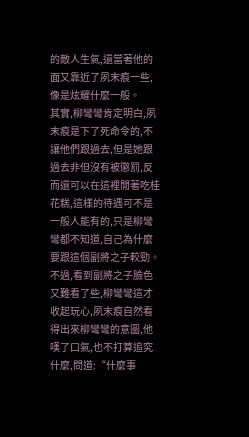的敵人生氣,還當著他的面又靠近了夙末痕一些,像是炫耀什麼一般。
其實,柳彎彎肯定明白,夙末痕是下了死命令的,不讓他們跟過去,但是她跟過去非但沒有被懲罰,反而還可以在這裡閒著吃桂花糕,這樣的待遇可不是一般人能有的,只是柳彎彎都不知道,自己為什麼要跟這個副將之子較勁。
不過,看到副將之子臉色又難看了些,柳彎彎這才收起玩心,夙末痕自然看得出來柳彎彎的意圖,他嘆了口氣,也不打算追究什麼,問道:“什麼事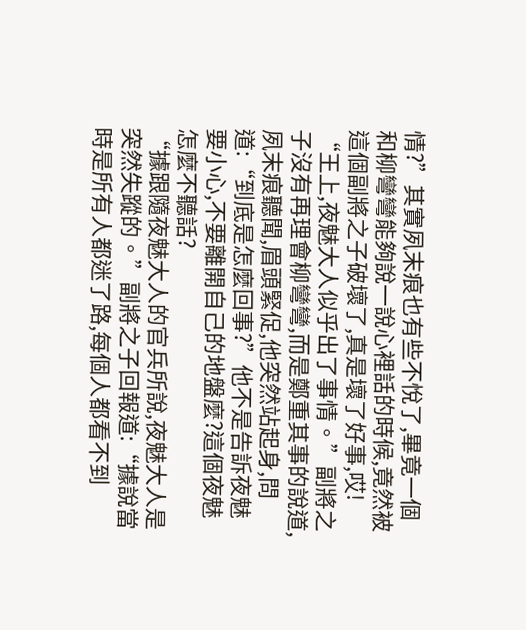情?”其實夙末痕也有些不悅了,畢竟一個和柳彎彎能夠說一說心裡話的時候,竟然被這個副將之子破壞了,真是壞了好事,哎!
“王上,夜魅大人似乎出了事情。”副將之子沒有再理會柳彎彎,而是鄭重其事的說道,夙末痕聽聞,眉頭緊促,他突然站起身,問道:“到底是怎麼回事?”他不是告訴夜魅要小心,不要離開自己的地盤麼?這個夜魅怎麼不聽話?
“據跟隨夜魅大人的官兵所說,夜魅大人是突然失蹤的。”副將之子回報道:“據說當時是所有人都迷了路,每個人都看不到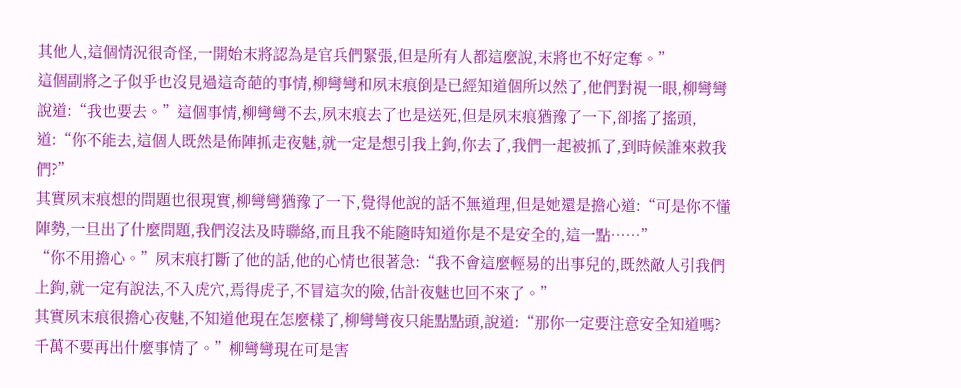其他人,這個情況很奇怪,一開始末將認為是官兵們緊張,但是所有人都這麼說,末將也不好定奪。”
這個副將之子似乎也沒見過這奇葩的事情,柳彎彎和夙末痕倒是已經知道個所以然了,他們對視一眼,柳彎彎說道:“我也要去。”這個事情,柳彎彎不去,夙末痕去了也是送死,但是夙末痕猶豫了一下,卻搖了搖頭,道:“你不能去,這個人既然是佈陣抓走夜魅,就一定是想引我上鉤,你去了,我們一起被抓了,到時候誰來救我們?”
其實夙末痕想的問題也很現實,柳彎彎猶豫了一下,覺得他說的話不無道理,但是她還是擔心道:“可是你不懂陣勢,一旦出了什麼問題,我們沒法及時聯絡,而且我不能隨時知道你是不是安全的,這一點……”
“你不用擔心。”夙末痕打斷了他的話,他的心情也很著急:“我不會這麼輕易的出事兒的,既然敵人引我們上鉤,就一定有說法,不入虎穴,焉得虎子,不冒這次的險,估計夜魅也回不來了。”
其實夙末痕很擔心夜魅,不知道他現在怎麼樣了,柳彎彎夜只能點點頭,說道:“那你一定要注意安全知道嗎?千萬不要再出什麼事情了。”柳彎彎現在可是害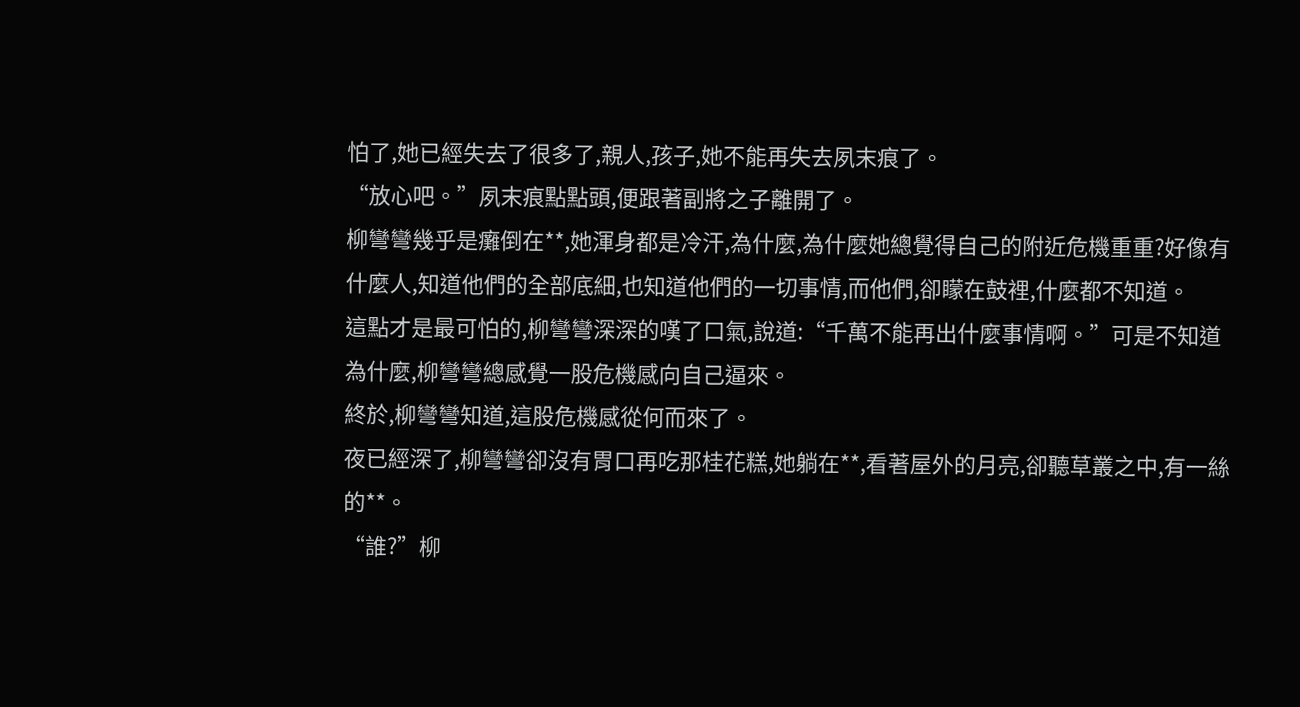怕了,她已經失去了很多了,親人,孩子,她不能再失去夙末痕了。
“放心吧。”夙末痕點點頭,便跟著副將之子離開了。
柳彎彎幾乎是癱倒在**,她渾身都是冷汗,為什麼,為什麼她總覺得自己的附近危機重重?好像有什麼人,知道他們的全部底細,也知道他們的一切事情,而他們,卻矇在鼓裡,什麼都不知道。
這點才是最可怕的,柳彎彎深深的嘆了口氣,說道:“千萬不能再出什麼事情啊。”可是不知道為什麼,柳彎彎總感覺一股危機感向自己逼來。
終於,柳彎彎知道,這股危機感從何而來了。
夜已經深了,柳彎彎卻沒有胃口再吃那桂花糕,她躺在**,看著屋外的月亮,卻聽草叢之中,有一絲的**。
“誰?”柳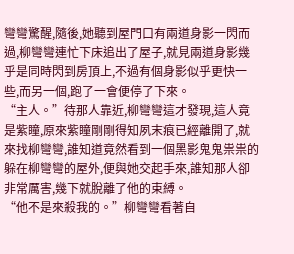彎彎驚醒,隨後,她聽到屋門口有兩道身影一閃而過,柳彎彎連忙下床追出了屋子,就見兩道身影幾乎是同時閃到房頂上,不過有個身影似乎更快一些,而另一個,跑了一會便停了下來。
“主人。”待那人靠近,柳彎彎這才發現,這人竟是紫瞳,原來紫瞳剛剛得知夙末痕已經離開了,就來找柳彎彎,誰知道竟然看到一個黑影鬼鬼祟祟的躲在柳彎彎的屋外,便與她交起手來,誰知那人卻非常厲害,幾下就脫離了他的束縛。
“他不是來殺我的。”柳彎彎看著自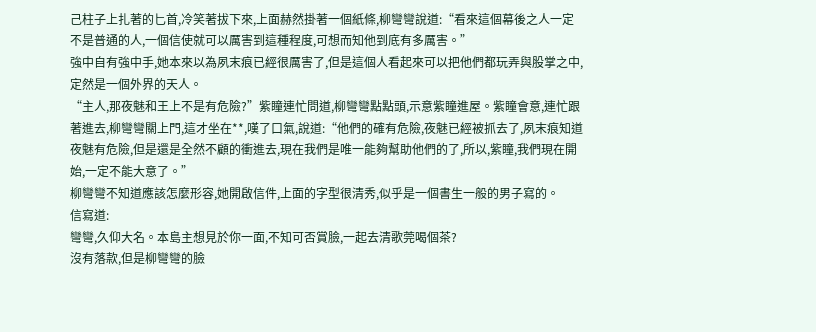己柱子上扎著的匕首,冷笑著拔下來,上面赫然掛著一個紙條,柳彎彎說道:“看來這個幕後之人一定不是普通的人,一個信使就可以厲害到這種程度,可想而知他到底有多厲害。”
強中自有強中手,她本來以為夙末痕已經很厲害了,但是這個人看起來可以把他們都玩弄與股掌之中,定然是一個外界的天人。
“主人,那夜魅和王上不是有危險?”紫瞳連忙問道,柳彎彎點點頭,示意紫瞳進屋。紫瞳會意,連忙跟著進去,柳彎彎關上門,這才坐在**,嘆了口氣,說道:“他們的確有危險,夜魅已經被抓去了,夙末痕知道夜魅有危險,但是還是全然不顧的衝進去,現在我們是唯一能夠幫助他們的了,所以,紫瞳,我們現在開始,一定不能大意了。”
柳彎彎不知道應該怎麼形容,她開啟信件,上面的字型很清秀,似乎是一個書生一般的男子寫的。
信寫道:
彎彎,久仰大名。本島主想見於你一面,不知可否賞臉,一起去清歌莞喝個茶?
沒有落款,但是柳彎彎的臉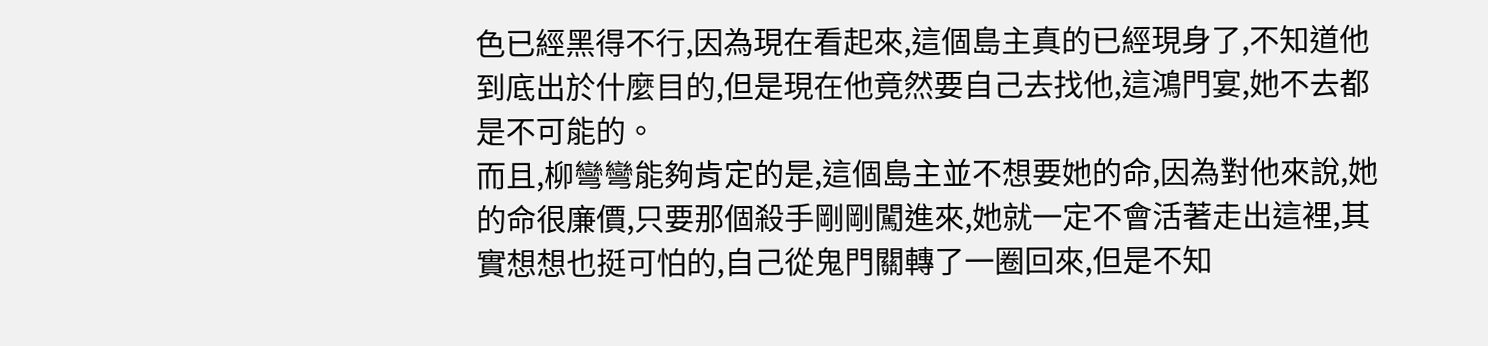色已經黑得不行,因為現在看起來,這個島主真的已經現身了,不知道他到底出於什麼目的,但是現在他竟然要自己去找他,這鴻門宴,她不去都是不可能的。
而且,柳彎彎能夠肯定的是,這個島主並不想要她的命,因為對他來說,她的命很廉價,只要那個殺手剛剛闖進來,她就一定不會活著走出這裡,其實想想也挺可怕的,自己從鬼門關轉了一圈回來,但是不知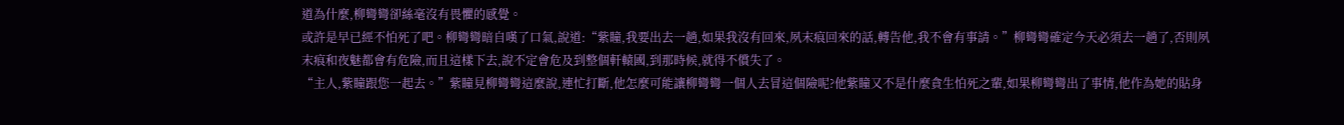道為什麼,柳彎彎卻絲毫沒有畏懼的感覺。
或許是早已經不怕死了吧。柳彎彎暗自嘆了口氣,說道:“紫瞳,我要出去一趟,如果我沒有回來,夙末痕回來的話,轉告他,我不會有事請。”柳彎彎確定今天必須去一趟了,否則夙末痕和夜魅都會有危險,而且這樣下去,說不定會危及到整個軒轅國,到那時候,就得不償失了。
“主人,紫瞳跟您一起去。”紫瞳見柳彎彎這麼說,連忙打斷,他怎麼可能讓柳彎彎一個人去冒這個險呢?他紫瞳又不是什麼貪生怕死之輩,如果柳彎彎出了事情,他作為她的貼身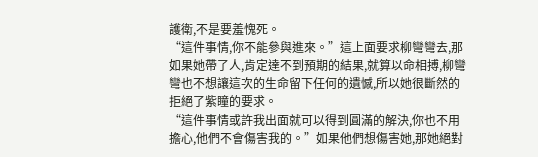護衛,不是要羞愧死。
“這件事情,你不能參與進來。”這上面要求柳彎彎去,那如果她帶了人,肯定達不到預期的結果,就算以命相搏,柳彎彎也不想讓這次的生命留下任何的遺憾,所以她很斷然的拒絕了紫瞳的要求。
“這件事情或許我出面就可以得到圓滿的解決,你也不用擔心,他們不會傷害我的。”如果他們想傷害她,那她絕對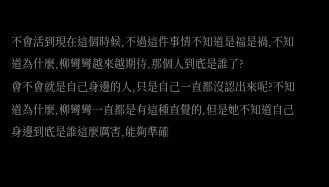不會活到現在這個時候,不過這件事情不知道是福是禍,不知道為什麼,柳彎彎越來越期待,那個人到底是誰了?
會不會就是自己身邊的人,只是自己一直都沒認出來呢?不知道為什麼,柳彎彎一直都是有這種直覺的,但是她不知道自己身邊到底是誰這麼厲害,能夠準確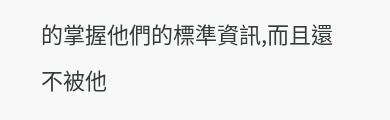的掌握他們的標準資訊,而且還不被他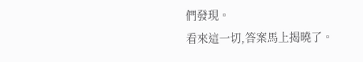們發現。
看來這一切,答案馬上揭曉了。